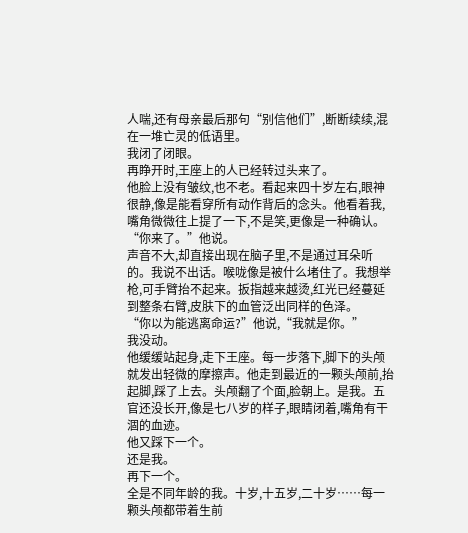人喘,还有母亲最后那句“别信他们”,断断续续,混在一堆亡灵的低语里。
我闭了闭眼。
再睁开时,王座上的人已经转过头来了。
他脸上没有皱纹,也不老。看起来四十岁左右,眼神很静,像是能看穿所有动作背后的念头。他看着我,嘴角微微往上提了一下,不是笑,更像是一种确认。
“你来了。”他说。
声音不大,却直接出现在脑子里,不是通过耳朵听的。我说不出话。喉咙像是被什么堵住了。我想举枪,可手臂抬不起来。扳指越来越烫,红光已经蔓延到整条右臂,皮肤下的血管泛出同样的色泽。
“你以为能逃离命运?”他说,“我就是你。”
我没动。
他缓缓站起身,走下王座。每一步落下,脚下的头颅就发出轻微的摩擦声。他走到最近的一颗头颅前,抬起脚,踩了上去。头颅翻了个面,脸朝上。是我。五官还没长开,像是七八岁的样子,眼睛闭着,嘴角有干涸的血迹。
他又踩下一个。
还是我。
再下一个。
全是不同年龄的我。十岁,十五岁,二十岁……每一颗头颅都带着生前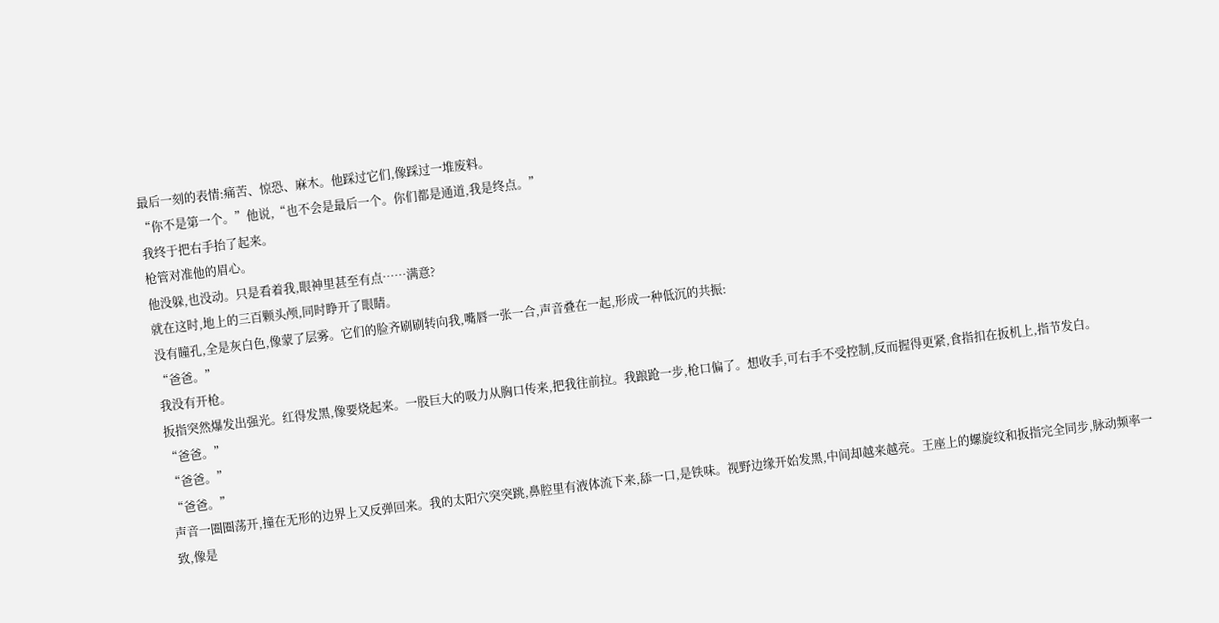最后一刻的表情:痛苦、惊恐、麻木。他踩过它们,像踩过一堆废料。
“你不是第一个。”他说,“也不会是最后一个。你们都是通道,我是终点。”
我终于把右手抬了起来。
枪管对准他的眉心。
他没躲,也没动。只是看着我,眼神里甚至有点……满意?
就在这时,地上的三百颗头颅,同时睁开了眼睛。
没有瞳孔,全是灰白色,像蒙了层雾。它们的脸齐刷刷转向我,嘴唇一张一合,声音叠在一起,形成一种低沉的共振:
“爸爸。”
我没有开枪。
扳指突然爆发出强光。红得发黑,像要烧起来。一股巨大的吸力从胸口传来,把我往前拉。我踉跄一步,枪口偏了。想收手,可右手不受控制,反而握得更紧,食指扣在扳机上,指节发白。
“爸爸。”
“爸爸。”
“爸爸。”
声音一圈圈荡开,撞在无形的边界上又反弹回来。我的太阳穴突突跳,鼻腔里有液体流下来,舔一口,是铁味。视野边缘开始发黑,中间却越来越亮。王座上的螺旋纹和扳指完全同步,脉动频率一致,像是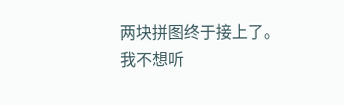两块拼图终于接上了。
我不想听